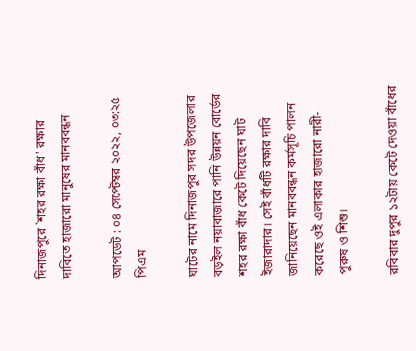দিনাজপুরে `শহর রক্ষা বাঁধ' রক্ষার দাবিতে হাজারো মানুষের মানববন্ধন

আপডেট : ০৪ সেপ্টেম্বর ২০২২, ০৩:২৫ পিএম

ঘাটের নামে দিনাজপুর সদর উপজেলার বড়ইল নয়াবাজারে পানি উন্নয়ন বোর্ডের শহর রক্ষা বাঁধ কেটে দিয়েছেন ঘাট ইজারাদার। সেই বাঁধটি রক্ষার দাবি জানিয়েছেন মানববন্ধন কর্মসূচি পালন করেছে ওই এলাকার হাজারো নারী-পুরুষ ও শিশু।

রবিবার দুপুর ১২টায় কেটে দেওয়া বাঁধের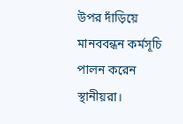উপর দাঁড়িয়ে মানববন্ধন কর্মসূচি পালন করেন স্থানীয়রা।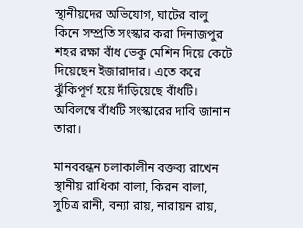স্থানীয়দের অভিযোগ, ঘাটের বালু কিনে সম্প্রতি সংস্কার করা দিনাজপুর শহর রক্ষা বাঁধ ভেকু মেশিন দিয়ে কেটে দিয়েছেন ইজারাদার। এতে করে ঝুঁকিপূর্ণ হয়ে দাঁড়িয়েছে বাঁধটি। অবিলম্বে বাঁধটি সংস্কারের দাবি জানান তারা।

মানববন্ধন চলাকালীন বক্তব্য রাখেন স্থানীয় রাধিকা বালা, কিরন বালা, সুচিত্র রানী, বন্যা রায়, নারায়ন রায়,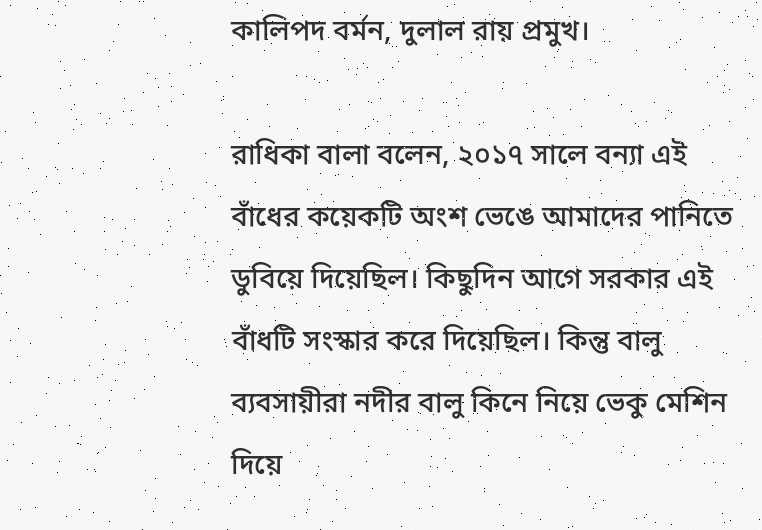কালিপদ বর্মন, দুলাল রায় প্রমুখ।

রাধিকা বালা বলেন, ২০১৭ সালে বন্যা এই বাঁধের কয়েকটি অংশ ভেঙে আমাদের পানিতে ডুবিয়ে দিয়েছিল। কিছুদিন আগে সরকার এই বাঁধটি সংস্কার করে দিয়েছিল। কিন্তু বালু ব্যবসায়ীরা নদীর বালু কিনে নিয়ে ভেকু মেশিন দিয়ে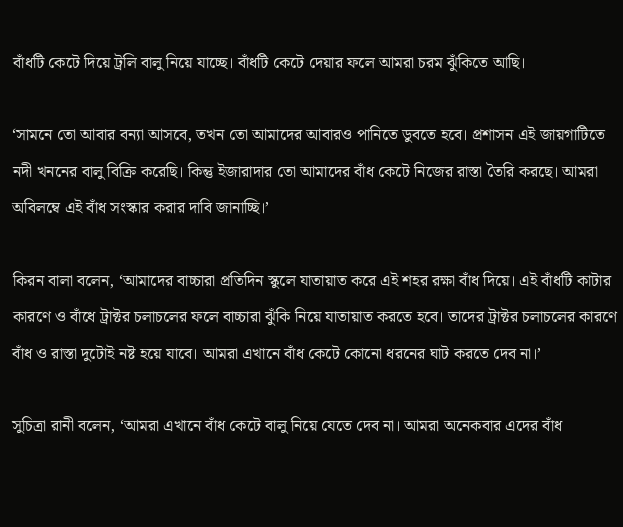বাঁধটি কেটে দিয়ে ট্রলি বালু নিয়ে যাচ্ছে। বাঁধটি কেটে দেয়ার ফলে আমরা চরম ঝুঁকিতে আছি।

‘সামনে তো আবার বন্যা আসবে, তখন তো আমাদের আবারও পানিতে ডুবতে হবে। প্রশাসন এই জায়গাটিতে নদী খননের বালু বিক্রি করেছি। কিন্তু ইজারাদার তো আমাদের বাঁধ কেটে নিজের রাস্তা তৈরি করছে। আমরা অবিলম্বে এই বাঁধ সংস্কার করার দাবি জানাচ্ছি।’

কিরন বালা বলেন, ‘আমাদের বাচ্চারা প্রতিদিন স্কুলে যাতায়াত করে এই শহর রক্ষা বাঁধ দিয়ে। এই বাঁধটি কাটার কারণে ও বাঁধে ট্রাক্টর চলাচলের ফলে বাচ্চারা ঝুঁকি নিয়ে যাতায়াত করতে হবে। তাদের ট্রাক্টর চলাচলের কারণে বাঁধ ও রাস্তা দুটোই নষ্ট হয়ে যাবে। আমরা এখানে বাঁধ কেটে কোনো ধরনের ঘাট করতে দেব না।’

সুচিত্রা রানী বলেন, ‘আমরা এখানে বাঁধ কেটে বালু নিয়ে যেতে দেব না। আমরা অনেকবার এদের বাঁধ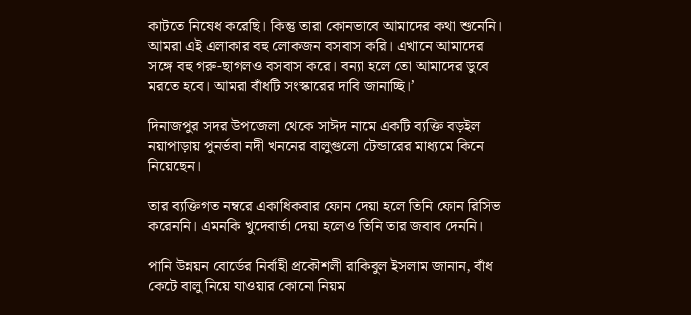কাটতে নিষেধ করেছি। কিন্তু তারা কোনভাবে আমাদের কথা শুনেনি। আমরা এই এলাকার বহু লোকজন বসবাস করি। এখানে আমাদের সঙ্গে বহু গরু-ছাগলও বসবাস করে। বন্যা হলে তো আমাদের ডুবে মরতে হবে। আমরা বাঁধটি সংস্কারের দাবি জানাচ্ছি।’

দিনাজপুর সদর উপজেলা থেকে সাঈদ নামে একটি ব্যক্তি বড়ইল নয়াপাড়ায় পুনর্ভবা নদী খননের বালুগুলো টেন্ডারের মাধ্যমে কিনে নিয়েছেন।

তার ব্যক্তিগত নম্বরে একাধিকবার ফোন দেয়া হলে তিনি ফোন রিসিভ করেননি। এমনকি খুদেবার্তা দেয়া হলেও তিনি তার জবাব দেননি।

পানি উন্নয়ন বোর্ডের নির্বাহী প্রকৌশলী রাকিবুল ইসলাম জানান, বাঁধ কেটে বালু নিয়ে যাওয়ার কোনো নিয়ম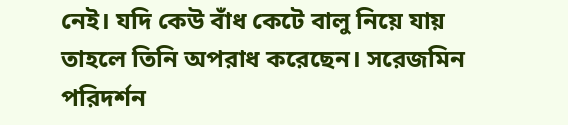নেই। যদি কেউ বাঁধ কেটে বালু নিয়ে যায় তাহলে তিনি অপরাধ করেছেন। সরেজমিন পরিদর্শন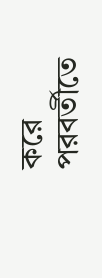করে পরবর্তীতে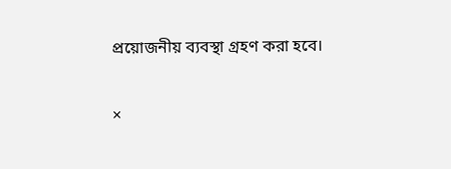প্রয়োজনীয় ব্যবস্থা গ্রহণ করা হবে।

×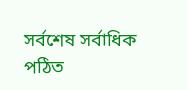সর্বশেষ সর্বাধিক পঠিত